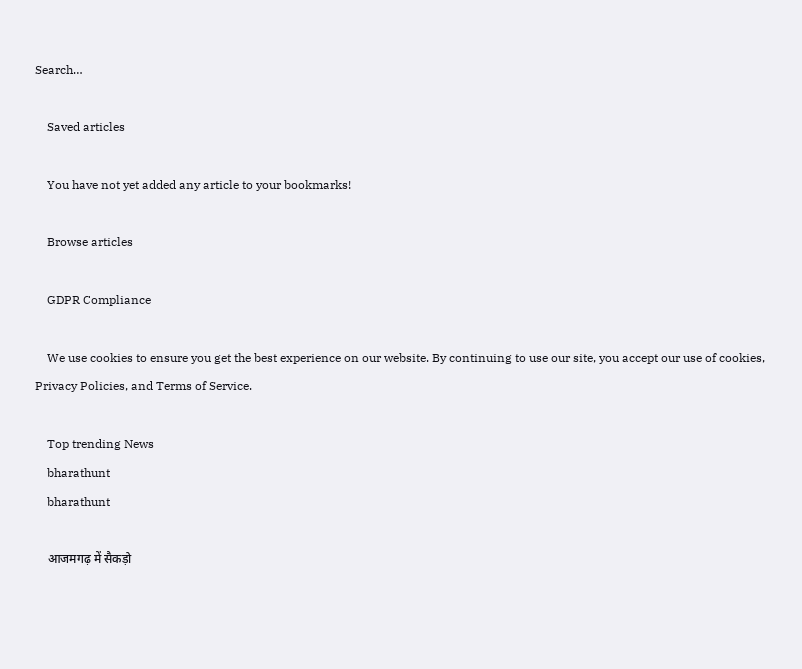Search…

    Saved articles

    You have not yet added any article to your bookmarks!

    Browse articles

    GDPR Compliance

    We use cookies to ensure you get the best experience on our website. By continuing to use our site, you accept our use of cookies, Privacy Policies, and Terms of Service.

    Top trending News
    bharathunt
    bharathunt

    आजमगढ़ में सैकड़ो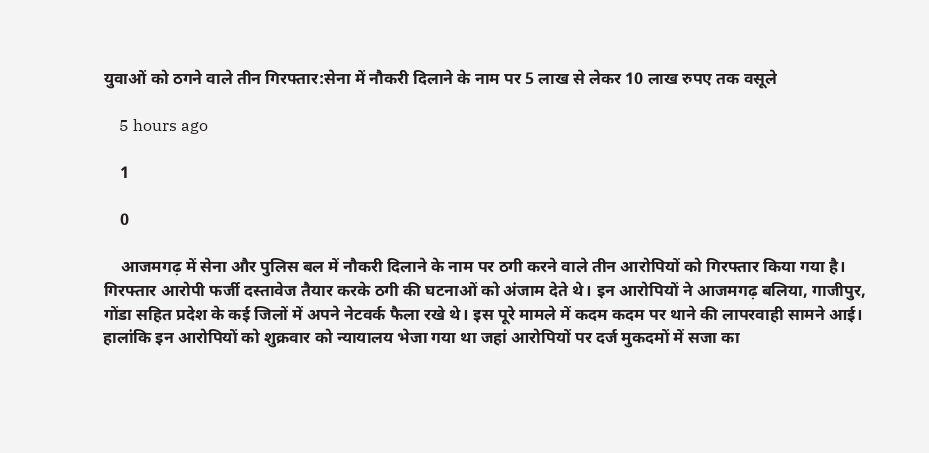युवाओं को ठगने वाले तीन गिरफ्तार:सेना में नौकरी दिलाने के नाम पर 5 लाख से लेकर 10 लाख रुपए तक वसूले

    5 hours ago

    1

    0

    आजमगढ़ में सेना और पुलिस बल में नौकरी दिलाने के नाम पर ठगी करने वाले तीन आरोपियों को गिरफ्तार किया गया है। गिरफ्तार आरोपी फर्जी दस्तावेज तैयार करके ठगी की घटनाओं को अंजाम देते थे। इन आरोपियों ने आजमगढ़ बलिया, गाजीपुर, गोंडा सहित प्रदेश के कई जिलों में अपने नेटवर्क फैला रखे थे। इस पूरे मामले में कदम कदम पर थाने की लापरवाही सामने आई। हालांकि इन आरोपियों को शुक्रवार को न्यायालय भेजा गया था जहां आरोपियों पर दर्ज मुकदमों में सजा का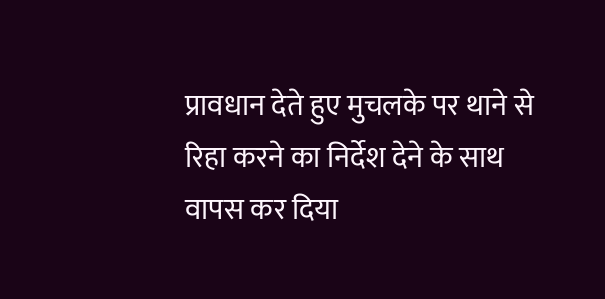प्रावधान देते हुए मुचलके पर थाने से रिहा करने का निर्देश देने के साथ वापस कर दिया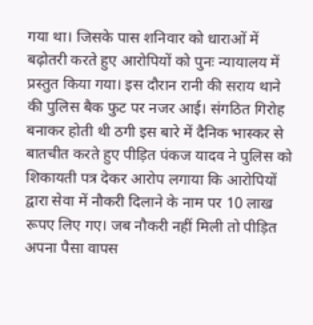गया था। जिसके पास शनिवार को धाराओं में बढ़ोतरी करते हुए आरोपियों को पुनः न्यायालय में प्रस्तुत किया गया। इस दौरान रानी की सराय थाने की पुलिस बैक फुट पर नजर आई। संगठित गिरोह बनाकर होती थी ठगी इस बारे में दैनिक भास्कर से बातचीत करते हुए पीड़ित पंकज यादव ने पुलिस को शिकायती पत्र देकर आरोप लगाया कि आरोपियों द्वारा सेवा में नौकरी दिलाने के नाम पर 10 लाख रूपए लिए गए। जब नौकरी नहीं मिली तो पीड़ित अपना पैसा वापस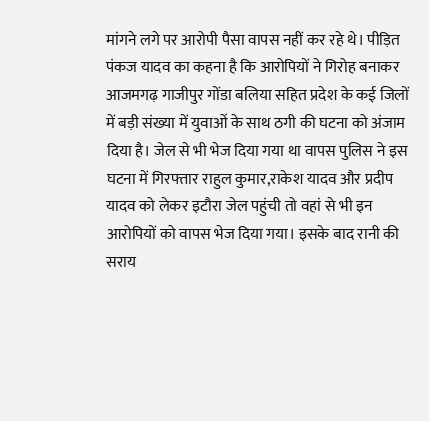मांगने लगे पर आरोपी पैसा वापस नहीं कर रहे थे। पीड़ित पंकज यादव का कहना है कि आरोपियों ने गिरोह बनाकर आजमगढ़ गाजीपुर गोंडा बलिया सहित प्रदेश के कई जिलों में बड़ी संख्या में युवाओं के साथ ठगी की घटना को अंजाम दिया है। जेल से भी भेज दिया गया था वापस पुलिस ने इस घटना में गिरफ्तार राहुल कुमार,राकेश यादव और प्रदीप यादव को लेकर इटौरा जेल पहुंची तो वहां से भी इन आरोपियों को वापस भेज दिया गया। इसके बाद रानी की सराय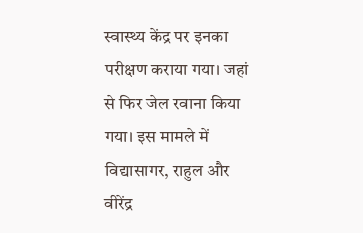स्वास्थ्य केंद्र पर इनका परीक्षण कराया गया। जहां से फिर जेल रवाना किया गया। इस मामले में विद्यासागर, राहुल और वीरेंद्र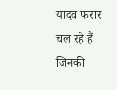यादव फरार चल रहे हैं जिनकी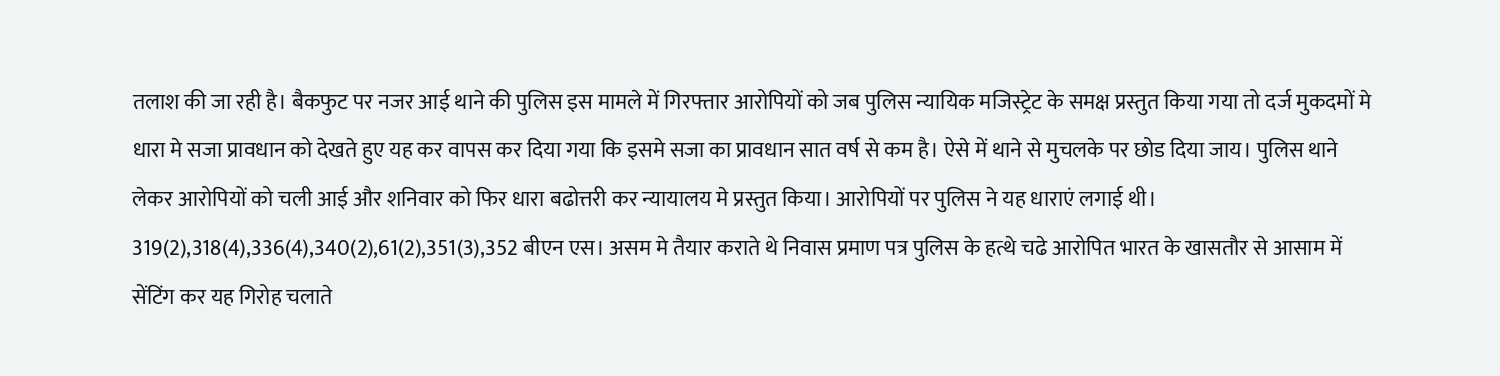तलाश की जा रही है। बैकफुट पर नजर आई थाने की पुलिस इस मामले में गिरफ्तार आरोपियों को जब पुलिस न्यायिक मजिस्ट्रेट के समक्ष प्रस्तुत किया गया तो दर्ज मुकदमों मे धारा मे सजा प्रावधान को देखते हुए यह कर वापस कर दिया गया कि इसमे सजा का प्रावधान सात वर्ष से कम है। ऐसे में थाने से मुचलके पर छोड दिया जाय। पुलिस थाने लेकर आरोपियों को चली आई और शनिवार को फिर धारा बढोत्तरी कर न्यायालय मे प्रस्तुत किया। आरोपियों पर पुलिस ने यह धाराएं लगाई थी। 319(2),318(4),336(4),340(2),61(2),351(3),352 बीएन एस। असम मे तैयार कराते थे निवास प्रमाण पत्र पुलिस के हत्थे चढे आरोपित भारत के खासतौर से आसाम में सेंटिंग कर यह गिरोह चलाते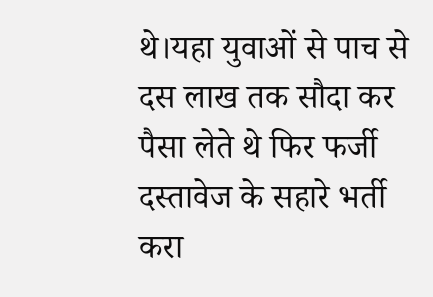थे।यहा युवाओं से पाच से दस लाख तक सौदा कर पैसा लेते थे फिर फर्जी दस्तावेज के सहारे भर्ती करा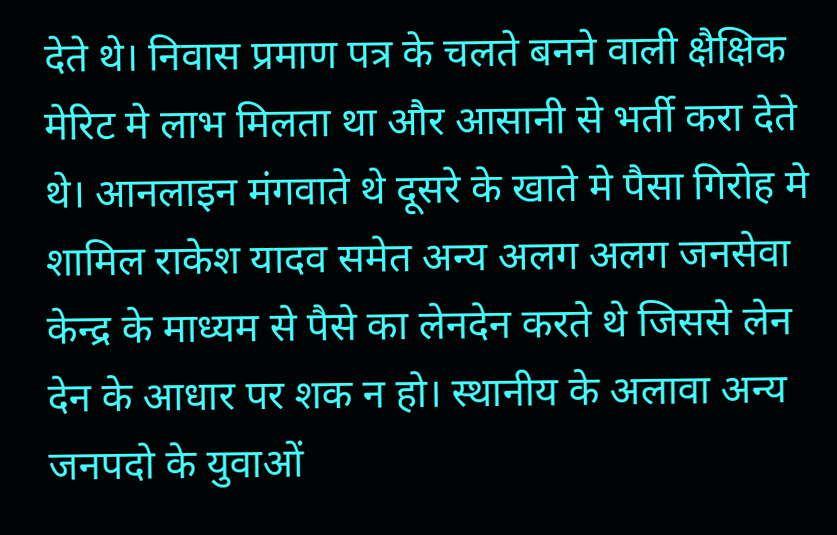देते थे। निवास प्रमाण पत्र के चलते बनने वाली क्षैक्षिक मेरिट मे लाभ मिलता था और आसानी से भर्ती करा देते थे। आनलाइन मंगवाते थे दूसरे के खाते मे पैसा गिरोह मे शामिल राकेश यादव समेत अन्य अलग अलग जनसेवा केन्द्र के माध्यम से पैसे का लेनदेन करते थे जिससे लेन देन के आधार पर शक न हो। स्थानीय के अलावा अन्य जनपदो के युवाओं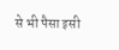से भी पैसा इसी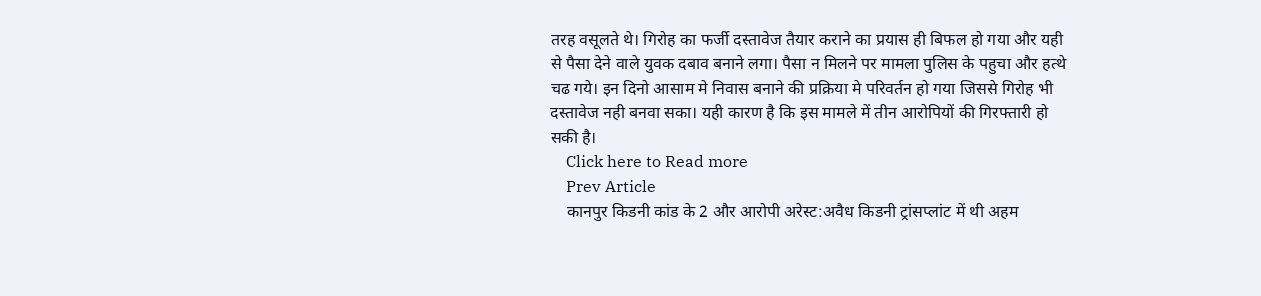तरह वसूलते थे। गिरोह का फर्जी दस्तावेज तैयार कराने का प्रयास ही बिफल हो गया और यही से पैसा देने वाले युवक दबाव बनाने लगा। पैसा न मिलने पर मामला पुलिस के पहुचा और हत्थे चढ गये। इन दिनो आसाम मे निवास बनाने की प्रक्रिया मे परिवर्तन हो गया जिससे गिरोह भी दस्तावेज नही बनवा सका। यही कारण है कि इस मामले में तीन आरोपियों की गिरफ्तारी हो सकी है।
    Click here to Read more
    Prev Article
    कानपुर किडनी कांड के 2 और आरोपी अरेस्ट:अवैध किडनी ट्रांसप्लांट में थी अहम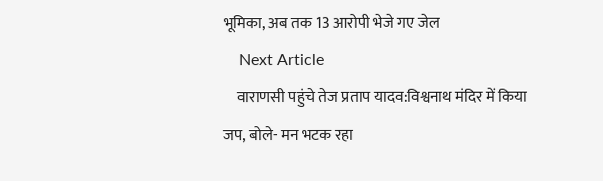भूमिका, अब तक 13 आरोपी भेजे गए जेल
    Next Article
    वाराणसी पहुंचे तेज प्रताप यादव:विश्वनाथ मंदिर में किया जप, बोले- मन भटक रहा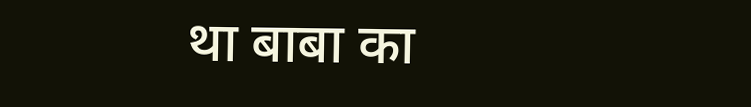था बाबा का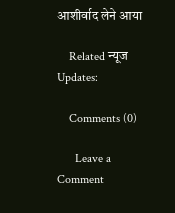आशीर्वाद लेने आया

    Related न्यूज Updates:

    Comments (0)

      Leave a Comment